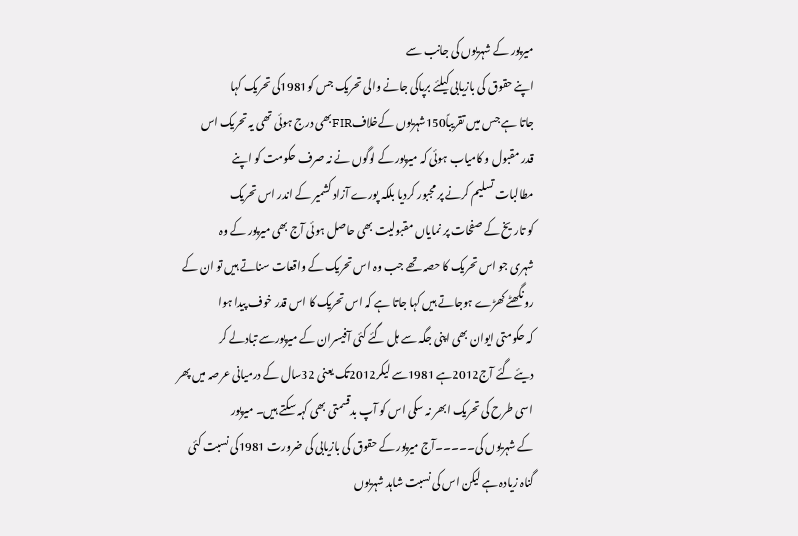میرپور کے شہریوں کی جانب سے
اپنے حقوق کی بازیابی کیلئے برپاکی جانے والی تحریک جس کو1981کی تحریک کہا
جاتا ہے جس میں تقریباً150شہریوں کےخلافFIRبھی درج ہوئی تھی یہ تحریک اس
قدر مقبول و کامیاب ہوئی کہ میرپور کے لوگوں نے نہ صرف حکومت کو اپنے
مطالبات تسلیم کرنے پر مجبور کردیا بلکہ پورے آزاد کشمیر کے اندر اس تحریک
کو تاریخ کے صفحات پر نمایاں مقبولیت بھی حاصل ہوئی آج بھی میرپور کے وہ
شہری جو اس تحریک کا حصہ تھے جب وہ اس تحریک کے واقعات سناتے ہیں تو ان کے
رونگھٹے کھڑے ہوجاتے ہیں کہا جاتا ہے کہ اس تحریک کا اس قدر خوف پیدا ہوا
کہ حکومتی ایوان بھی اپنی جگہ سے ہل گئے کئی آفیسران کے میرپورسے تبادلے کر
دیئے گئے آج2012ہے 1981سے لیکر2012تک یعنی 32سال کے درمیانی عرصہ میں پھر
اسی طرح کی تحریک ابھر نہ سکی اس کو آپ بدقسمتی بھی کہہ سکتے ہیں۔ میرپور
کے شہریوں کی۔۔۔۔۔آج میرپور کے حقوق کی بازیابی کی ضرورت 1981کی نسبت کئی
گناہ زیادہ ہے لیکن اس کی نسبت شاہد شہریوں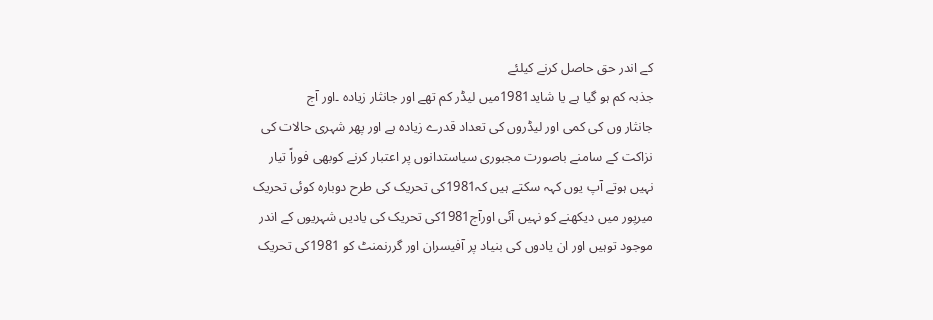کے اندر حق حاصل کرنے کیلئے
جذبہ کم ہو گیا ہے یا شاید1981میں لیڈر کم تھے اور جانثار زیادہ ۔اور آج
جانثار وں کی کمی اور لیڈروں کی تعداد قدرے زیادہ ہے اور پھر شہری حالات کی
نزاکت کے سامنے باصورت مجبوری سیاستدانوں پر اعتبار کرنے کوبھی فوراً تیار
نہیں ہوتے آپ یوں کہہ سکتے ہیں کہ1981کی تحریک کی طرح دوبارہ کوئی تحریک
میرپور میں دیکھنے کو نہیں آئی اورآج1981کی تحریک کی یادیں شہریوں کے اندر
موجود توہیں اور ان یادوں کی بنیاد پر آفیسران اور گررنمنٹ کو 1981کی تحریک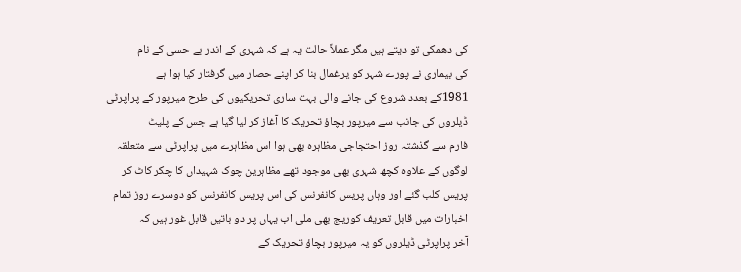کی دھمکی تو دیتے ہیں مگر عملاً حالت یہ ہے کہ شہری کے اندر بے حسی کے نام
کی بیماری نے پورے شہر کو یرغمال بنا کر اپنے حصار میں گرفتار کیا ہوا ہے
1981کے بعدد شروع کی جانے والی بہت ساری تحریکیوں کی طرح میرپور کے پراپرٹی
ڈیلروں کی جانب سے میرپور بچاؤ تحریک کا آغاز کر لیا گیا ہے جس کے پلیٹ
فارم سے گذشتہ روز احتجاجی مظاہرہ بھی ہوا اس مظاہرے میں پراپرٹی سے متعلقہ
لوگوں کے علاوہ کچھ شہری بھی موجود تھے مظاہرین چوک شہیداں کا چکر کاٹ کر
پریس کلب گئے اور وہاں پریس کانفرنس کی اس پریس کانفرنس کو دوسرے روز تمام
اخبارات میں قابل تعریف کوریج بھی ملی اب یہاں پر دو باتیں قابل غور ہیں کہ
آخر پراپرٹی ڈیلروں کو یہ میرپور بچاؤ تحریک کے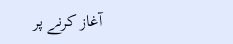آغاز کرنے پر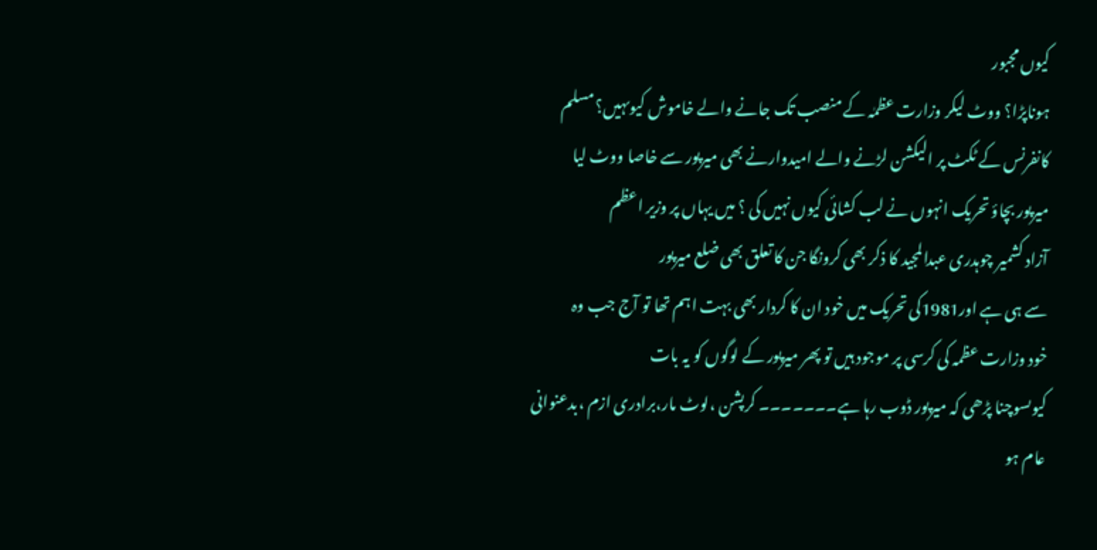کیوں مجبور
ہوناپڑا؟ ووٹ لیکر وزارت عظمٰہ کے منصب تک جانے والے خاموش کیوںہیں؟مسلم
کانفرنس کے ٹکٹ پر الیکشن لڑنے والے امیدوارنے بھی میرپور سے خاصا ووٹ لیا
میرپور بچاؤ تحریک انہوں نے لب کشائی کیوں نہیں کی ؟ میں یہاں پر وزیر اعظم
آزاد کشمیر چوہدری عبدالمجید کا ذکر بھی کرونگا جن کا تعلق بھی ضلع میرپور
سے ہی ہے اور1981کی تحریک میں خود ان کا کردار بھی بہت اہم تھا تو آج جب وہ
خود وزارت عظمہ کی کرسی پر موجود ہیں تو پھر میرپور کے لوگوں کو یہ بات
کیوںسوچنا پڑھی کہ میرپور ڈوب رہا ہے۔۔۔۔۔۔۔ کرپشن ،لوٹ مار،برادری ازم ،بدعنوانی
عام ہو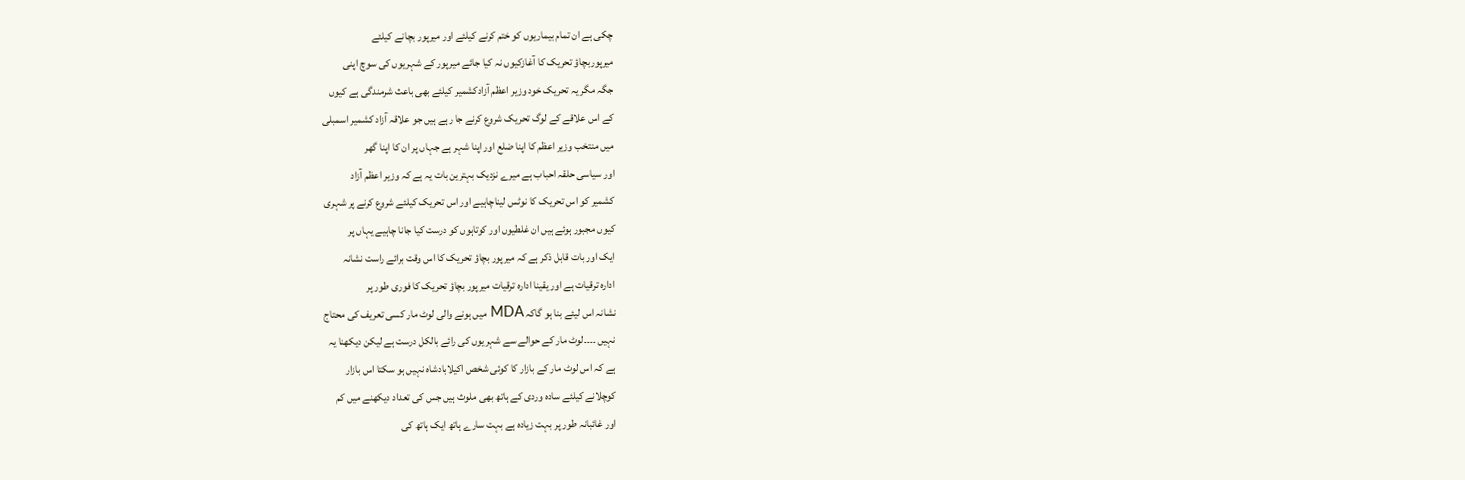چکی ہے ان تمام بیماریوں کو ختم کرنے کیلئے اور میرپور بچانے کیلئے
میرپوربچاؤ تحریک کا آغازکیوں نہ کیا جائے میرپور کے شہریوں کی سوچ اپنی
جگہ مگر یہ تحریک خود وزیر اعظم آزادکشمیر کیلئے بھی باعث شرمندگی ہے کیوں
کے اس علاقے کے لوگ تحریک شروع کرنے جا رہے ہیں جو علاقہ آزاد کشمیر اسمبلی
میں منتخب وزیر اعظم کا اپنا ضلع اور اپنا شہر ہے جہاں پر ان کا اپنا گھر
اور سیاسی حلقہ احباب ہے میرے نزدیک بہترین بات یہ ہے کہ وزیر اعظم آزاد
کشمیر کو اس تحریک کا نوٹس لیناچاہیے اور اس تحریک کیلئے شروع کرنے پر شہری
کیوں مجبور ہوئے ہیں ان غلطیوں اور کوتاہوں کو درست کیا جانا چاہیے یہاں پر
ایک اور بات قابل ذکر ہے کہ میرپور بچاؤ تحریک کا اس وقت برائے راست نشانہ
ادارہ ترقیات ہے اور یقینا ادارہ ترقیات میرپور بچاؤ تحریک کا فوری طور پر
نشانہ اس لیئے بنا ہو گاکہ MDA میں ہونے والی لوٹ مار کسی تعریف کی محتاج
نہیں ۔۔۔۔لوٹ مار کے حوالے سے شہریوں کی رائے بالکل درست ہے لیکن دیکھنا یہ
ہے کہ اس لوٹ مار کے بازار کا کوئی شخص اکیلابادشاہ نہیں ہو سکتا اس بازار
کوچلانے کیلئے سادہ وردی کے ہاتھ بھی ملوث ہیں جس کی تعداد دیکھنے میں کم
اور غائبانہ طور پر بہت زیادہ ہے بہت سارے ہاتھ ایک ہاتھ کی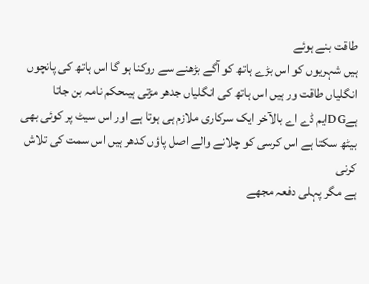طاقت بنے ہوئے
ہیں شہریوں کو اس بڑے ہاتھ کو آگے بڑھنے سے روکنا ہو گا اس ہاتھ کی پانچوں
انگلیاں طاقت ور ہیں اس ہاتھ کی انگلیاں جدھر مڑتی ہیںحکم نامہ بن جاتا
ہےDGایم ڈے اے بالآخر ایک سرکاری ملازم ہی ہوتا ہے اور اس سیٹ پر کوئی بھی
بیٹھ سکتا ہے اس کرسی کو چلانے والے اصل پاؤں کدھر ہیں اس سمت کی تلاش کرنی
ہے مگر پہلی دفعہ مجھے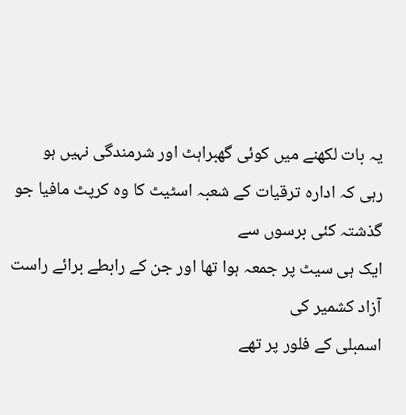یہ بات لکھنے میں کوئی گھبراہٹ اور شرمندگی نہیں ہو
رہی کہ ادارہ ترقیات کے شعبہ اسٹیٹ کا وہ کرپٹ مافیا جو گذشتہ کئی برسوں سے
ایک ہی سیٹ پر جمعہ ہوا تھا اور جن کے رابطے برائے راست آزاد کشمیر کی
اسمبلی کے فلور پر تھے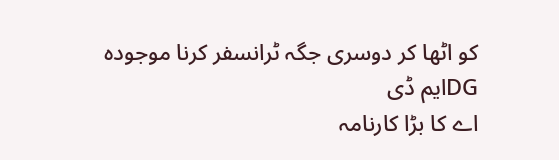کو اٹھا کر دوسری جگہ ٹرانسفر کرنا موجودہ DGایم ڈی
اے کا بڑا کارنامہ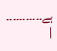ہے۔۔۔۔۔۔۔۔۔۔۔ |